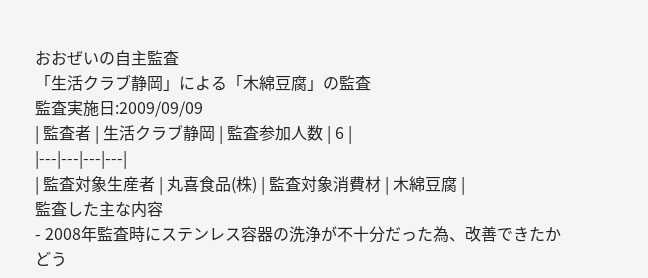おおぜいの自主監査
「生活クラブ静岡」による「木綿豆腐」の監査
監査実施日:2009/09/09
| 監査者 | 生活クラブ静岡 | 監査参加人数 | 6 |
|---|---|---|---|
| 監査対象生産者 | 丸喜食品(株) | 監査対象消費材 | 木綿豆腐 |
監査した主な内容
- 2008年監査時にステンレス容器の洗浄が不十分だった為、改善できたかどう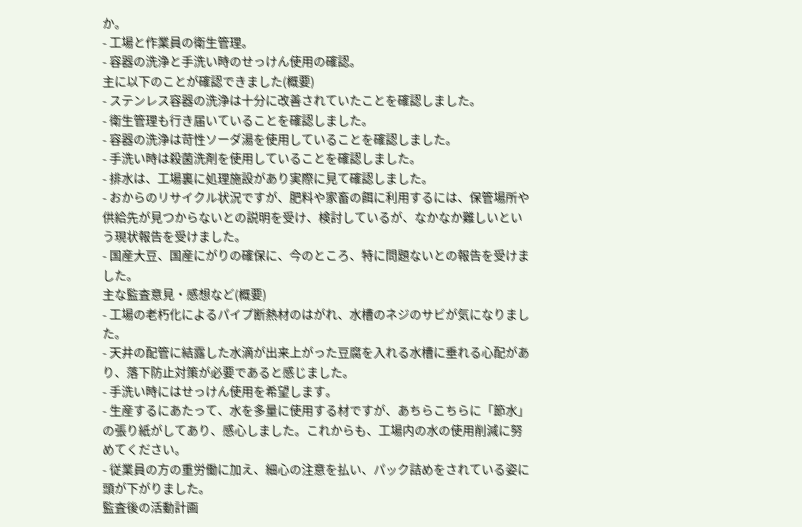か。
- 工場と作業員の衛生管理。
- 容器の洗浄と手洗い時のせっけん使用の確認。
主に以下のことが確認できました(概要)
- ステンレス容器の洗浄は十分に改善されていたことを確認しました。
- 衛生管理も行き届いていることを確認しました。
- 容器の洗浄は苛性ソーダ湯を使用していることを確認しました。
- 手洗い時は殺菌洗剤を使用していることを確認しました。
- 排水は、工場裏に処理施設があり実際に見て確認しました。
- おからのリサイクル状況ですが、肥料や家畜の餌に利用するには、保管場所や供給先が見つからないとの説明を受け、検討しているが、なかなか難しいという現状報告を受けました。
- 国産大豆、国産にがりの確保に、今のところ、特に問題ないとの報告を受けました。
主な監査意見・感想など(概要)
- 工場の老朽化によるパイプ断熱材のはがれ、水槽のネジのサビが気になりました。
- 天井の配管に結露した水滴が出来上がった豆腐を入れる水槽に垂れる心配があり、落下防止対策が必要であると感じました。
- 手洗い時にはせっけん使用を希望します。
- 生産するにあたって、水を多量に使用する材ですが、あちらこちらに「節水」の張り紙がしてあり、感心しました。これからも、工場内の水の使用削減に努めてください。
- 従業員の方の重労働に加え、細心の注意を払い、パック詰めをされている姿に頭が下がりました。
監査後の活動計画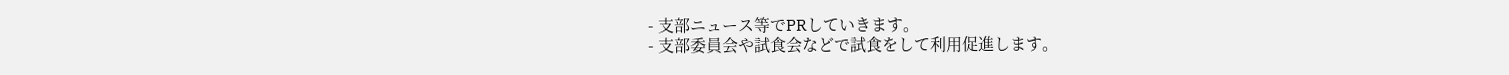- 支部ニュース等でPRしていきます。
- 支部委員会や試食会などで試食をして利用促進します。